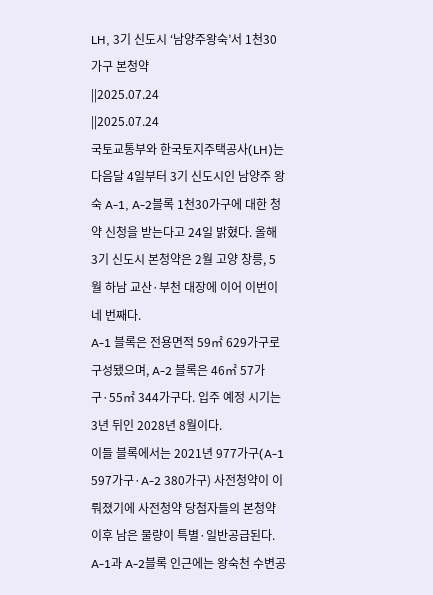LH, 3기 신도시 ‘남양주왕숙’서 1천30가구 본청약
||2025.07.24
||2025.07.24
국토교통부와 한국토지주택공사(LH)는 다음달 4일부터 3기 신도시인 남양주 왕숙 A-1, A-2블록 1천30가구에 대한 청약 신청을 받는다고 24일 밝혔다. 올해 3기 신도시 본청약은 2월 고양 창릉, 5월 하남 교산·부천 대장에 이어 이번이 네 번째다.
A-1 블록은 전용면적 59㎡ 629가구로 구성됐으며, A-2 블록은 46㎡ 57가구·55㎡ 344가구다. 입주 예정 시기는 3년 뒤인 2028년 8월이다.
이들 블록에서는 2021년 977가구(A-1 597가구·A-2 380가구) 사전청약이 이뤄졌기에 사전청약 당첨자들의 본청약 이후 남은 물량이 특별·일반공급된다.
A-1과 A-2블록 인근에는 왕숙천 수변공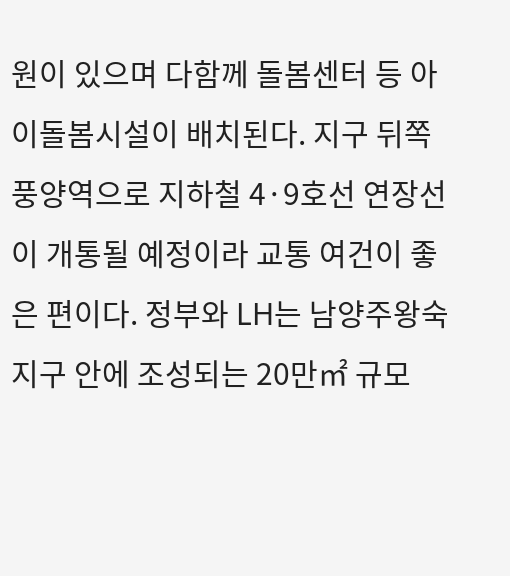원이 있으며 다함께 돌봄센터 등 아이돌봄시설이 배치된다. 지구 뒤쪽 풍양역으로 지하철 4·9호선 연장선이 개통될 예정이라 교통 여건이 좋은 편이다. 정부와 LH는 남양주왕숙 지구 안에 조성되는 20만㎡ 규모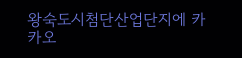왕숙도시첨단산업단지에 카카오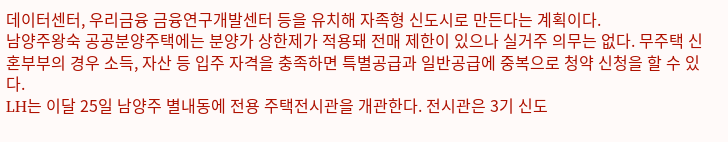데이터센터, 우리금융 금융연구개발센터 등을 유치해 자족형 신도시로 만든다는 계획이다.
남양주왕숙 공공분양주택에는 분양가 상한제가 적용돼 전매 제한이 있으나 실거주 의무는 없다. 무주택 신혼부부의 경우 소득, 자산 등 입주 자격을 충족하면 특별공급과 일반공급에 중복으로 청약 신청을 할 수 있다.
LH는 이달 25일 남양주 별내동에 전용 주택전시관을 개관한다. 전시관은 3기 신도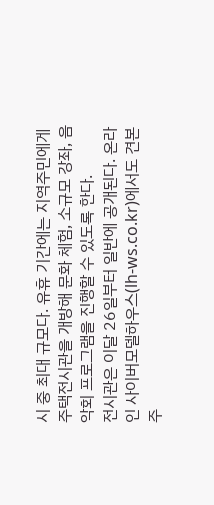시 중 최대 규모다. 유휴 기간에는 지역주민에게 주택전시관을 개방해 문화 체험, 소규모 강좌, 음악회 프로그램을 진행할 수 있도록 한다.
전시관은 이달 26일부터 일반에 공개된다. 온라인 사이버모델하우스(lh-ws.co.kr)에서도 견본주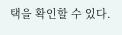택을 확인할 수 있다.